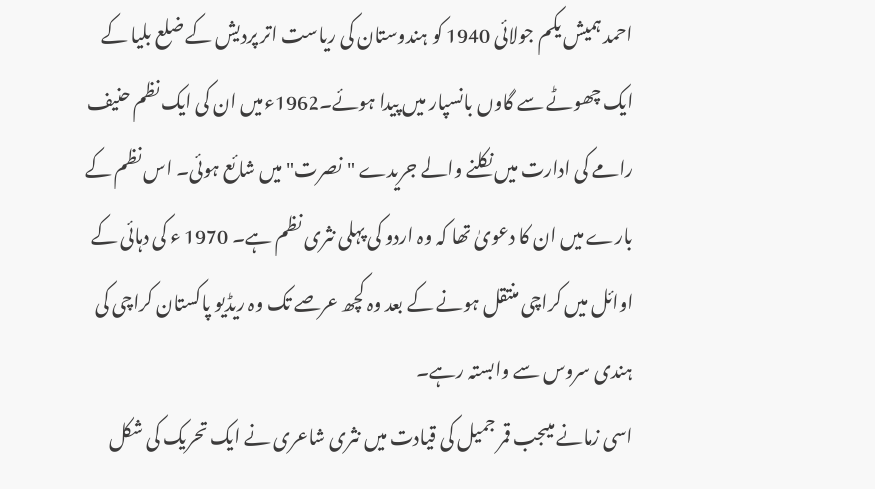احمد ہمیش یکم جولائی 1940 کو ہندوستان کی ریاست اتر پردیش کے ضلع بلیا کے ایک چھوٹے سے گاوں بانسپار میں پیدا ہوئے۔1962ءمیں ان کی ایک نظم حنیف رامے کی ادارت میں نکلنے والے جریدے "نصرت" میں شائع ہوئی۔ اس نظم کے بارے میں ان کا دعویٰ تھا کہ وہ اردو کی پہلی نثری نظم ہے۔ 1970 ء کی دہائی کے اوائل میں کراچی منتقل ہونے کے بعد وہ کچھ عرصے تک وہ ریڈیو پاکستان کراچی کی ہندی سروس سے وابستہ رہے۔
اسی زمانے میںجب قمر جمیل کی قیادت میں نثری شاعری نے ایک تحریک کی شکل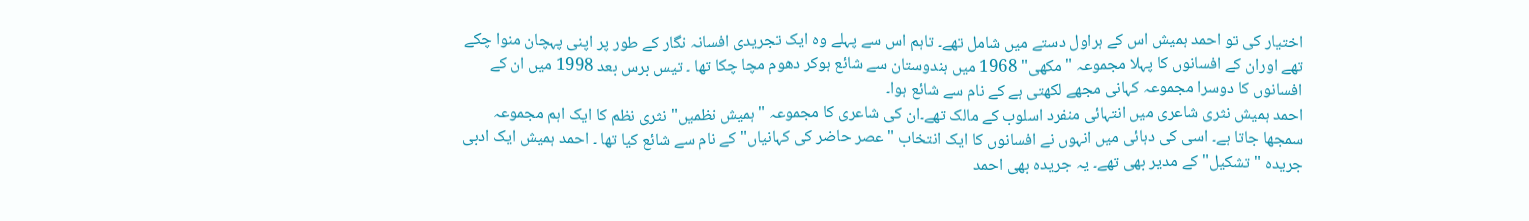اختیار کی تو احمد ہمیش اس کے ہراول دستے میں شامل تھے۔ تاہم اس سے پہلے وہ ایک تجریدی افسانہ نگار کے طور پر اپنی پہچان منوا چکے تھے اوران کے افسانوں کا پہلا مجموعہ "مکھی" 1968 میں ہندوستان سے شائع ہوکر دھوم مچا چکا تھا ۔ تیس برس بعد 1998 میں ان کے افسانوں کا دوسرا مجموعہ کہانی مجھے لکھتی ہے کے نام سے شائع ہوا۔
احمد ہمیش نثری شاعری میں انتہائی منفرد اسلوب کے مالک تھے۔ان کی شاعری کا مجموعہ "ہمیش نظمیں" نثری نظم کا ایک اہم مجموعہ سمجھا جاتا ہے۔ اسی کی دہائی میں انہوں نے افسانوں کا ایک انتخاب "عصر حاضر کی کہانیاں" کے نام سے شائع کیا تھا ۔ احمد ہمیش ایک ادبی جریدہ "تشکیل" کے مدیر بھی تھے۔ یہ جریدہ بھی احمد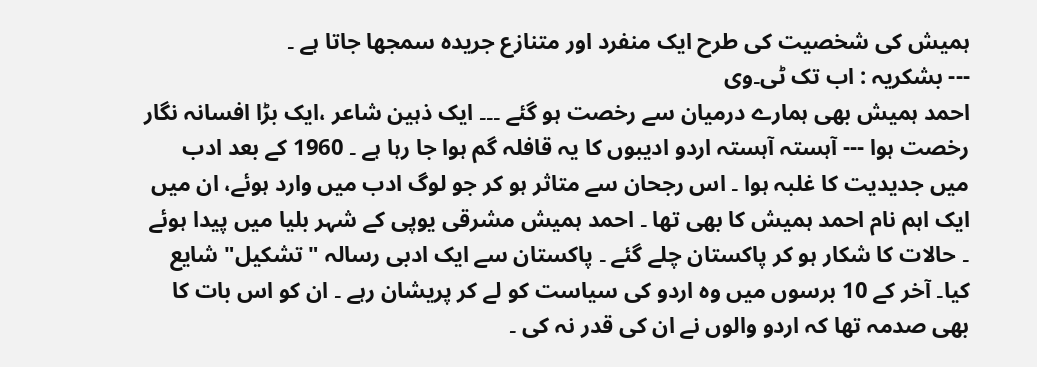ہمیش کی شخصیت کی طرح ایک منفرد اور متنازع جریدہ سمجھا جاتا ہے ۔
--- بشکریہ : اب تک ٹی۔وی
احمد ہمیش بھی ہمارے درمیان سے رخصت ہو گئے ۔۔۔ ایک ذہین شاعر ،ایک بڑا افسانہ نگار رخصت ہوا --- آہستہ آہستہ اردو ادیبوں کا یہ قافلہ گم ہوا جا رہا ہے ۔ 1960 کے بعد ادب میں جدیدیت کا غلبہ ہوا ۔ اس رجحان سے متاثر ہو کر جو لوگ ادب میں وارد ہوئے، ان میں ایک اہم نام احمد ہمیش کا بھی تھا ۔ احمد ہمیش مشرقی یوپی کے شہر بلیا میں پیدا ہوئے ۔ حالات کا شکار ہو کر پاکستان چلے گئے ۔ پاکستان سے ایک ادبی رسالہ "تشکیل" شایع کیا۔ آخر کے 10 برسوں میں وہ اردو کی سیاست کو لے کر پریشان رہے ۔ ان کو اس بات کا بھی صدمہ تھا کہ اردو والوں نے ان کی قدر نہ کی ۔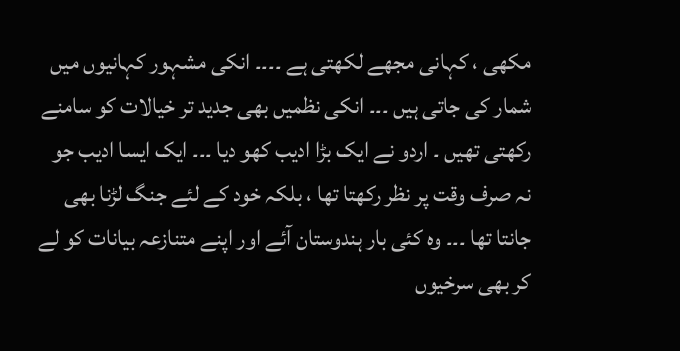مکھی ، کہانی مجھے لکھتی ہے ۔۔۔۔ انکی مشہور کہانیوں میں شمار کی جاتی ہیں ۔۔۔ انکی نظمیں بھی جدید تر خیالات کو سامنے رکھتی تھیں ۔ اردو نے ایک بڑا ادیب کھو دیا ۔۔۔ ایک ایسا ادیب جو نہ صرف وقت پر نظر رکھتا تھا ، بلکہ خود کے لئے جنگ لڑنا بھی جانتا تھا ۔۔۔ وہ کئی بار ہندوستان آئے اور اپنے متنازعہ بیانات کو لے کر بھی سرخیوں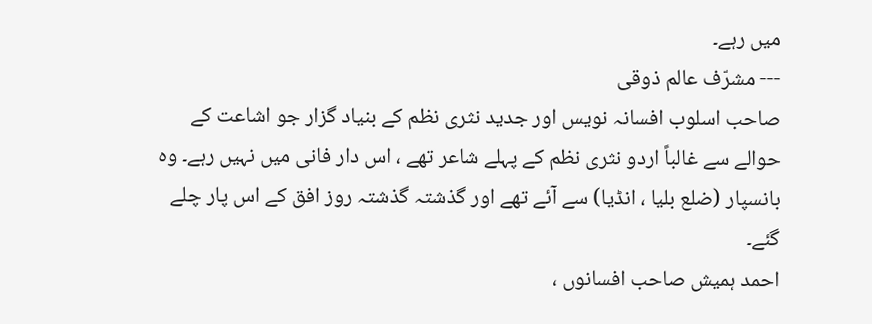میں رہے۔
--- مشرّف عالم ذوقی
صاحب اسلوب افسانہ نویس اور جدید نثری نظم کے بنیاد گزار جو اشاعت کے حوالے سے غالباً اردو نثری نظم کے پہلے شاعر تھے ، اس دار فانی میں نہیں رہے۔ وہ بانسپار (ضلع بلیا ، انڈیا) سے آئے تھے اور گذشتہ گذشتہ روز افق کے اس پار چلے گئے۔
احمد ہمیش صاحب افسانوں ،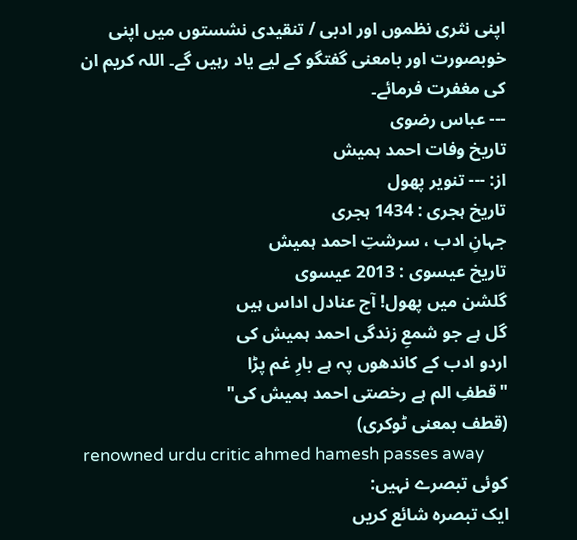اپنی نثری نظموں اور ادبی / تنقیدی نشستوں میں اپنی خوبصورت اور بامعنی گفتگو کے لیے یاد رہیں گے۔ اللہ کریم ان کی مغفرت فرمائے۔
--- عباس رضوی
تاریخ وفات احمد ہمیش
از: --- تنویر پھول
تاریخ ہجری : 1434 ہجری
جہانِ ادب ، سرشتِ احمد ہمیش
تاریخ عیسوی : 2013 عیسوی
گلشن میں پھول! آج عنادل اداس ہیں
گل ہے جو شمعِ زندگی احمد ہمیش کی
اردو ادب کے کاندھوں پہ ہے بارِ غم پڑا
"قطفِ الم ہے رخصتی احمد ہمیش کی"
(قطف بمعنی ٹوکری)
renowned urdu critic ahmed hamesh passes away
کوئی تبصرے نہیں:
ایک تبصرہ شائع کریں